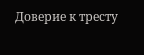Доверие к тресту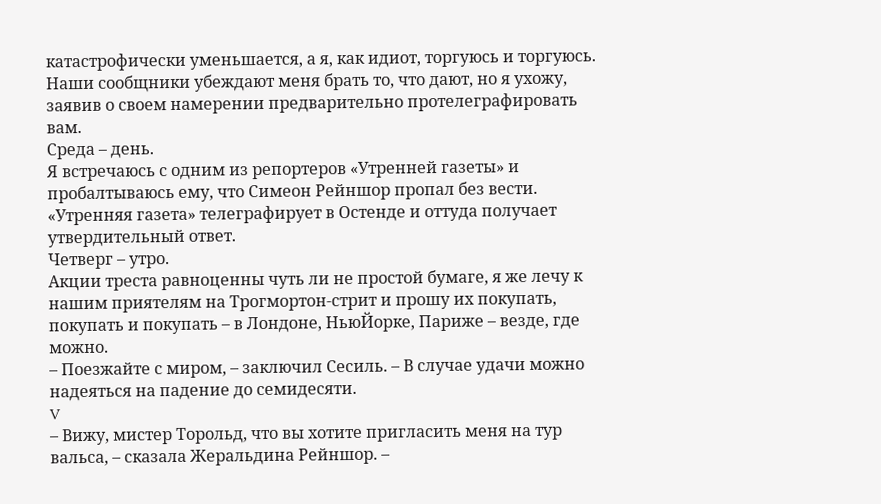катастрофически уменьшается, а я, как идиот, торгуюсь и торгуюсь.
Наши сообщники убеждают меня брать то, что дают, но я ухожу, заявив о своем намерении предварительно протелеграфировать вам.
Среда – день.
Я встречаюсь с одним из репортеров «Утренней газеты» и пробалтываюсь ему, что Симеон Рейншор пропал без вести.
«Утренняя газета» телеграфирует в Остенде и оттуда получает утвердительный ответ.
Четверг – утро.
Акции треста равноценны чуть ли не простой бумаге, я же лечу к нашим приятелям на Трогмортон-стрит и прошу их покупать, покупать и покупать – в Лондоне, НьюЙорке, Париже – везде, где можно.
– Поезжайте с миром, – заключил Сесиль. – В случае удачи можно надеяться на падение до семидесяти.
V
– Вижу, мистер Торольд, что вы хотите пригласить меня на тур вальса, – сказала Жеральдина Рейншор. –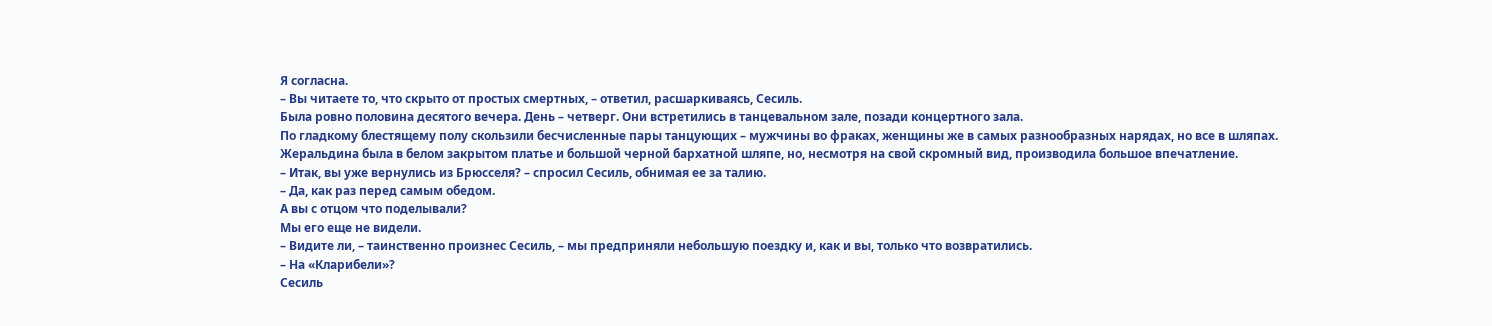Я согласна.
– Вы читаете то, что скрыто от простых смертных, – ответил, расшаркиваясь, Сесиль.
Была ровно половина десятого вечера. День – четверг. Они встретились в танцевальном зале, позади концертного зала.
По гладкому блестящему полу скользили бесчисленные пары танцующих – мужчины во фраках, женщины же в самых разнообразных нарядах, но все в шляпах.
Жеральдина была в белом закрытом платье и большой черной бархатной шляпе, но, несмотря на свой скромный вид, производила большое впечатление.
– Итак, вы уже вернулись из Брюсселя? – спросил Сесиль, обнимая ее за талию.
– Да, как раз перед самым обедом.
А вы с отцом что поделывали?
Мы его еще не видели.
– Видите ли, – таинственно произнес Сесиль, – мы предприняли небольшую поездку и, как и вы, только что возвратились.
– На «Кларибели»?
Сесиль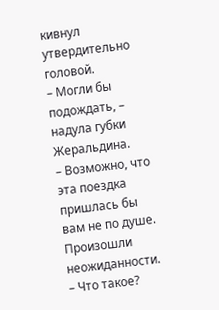кивнул утвердительно головой.
– Могли бы подождать, – надула губки Жеральдина.
– Возможно, что эта поездка пришлась бы вам не по душе.
Произошли неожиданности.
– Что такое?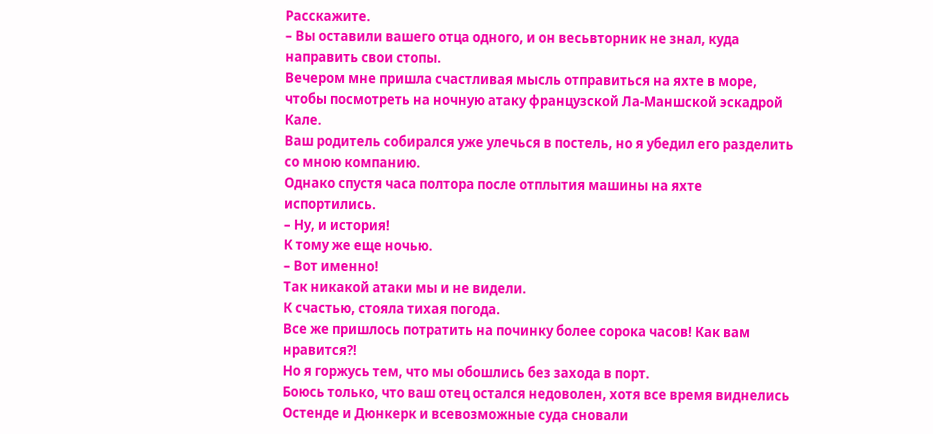Расскажите.
– Вы оставили вашего отца одного, и он весьвторник не знал, куда направить свои стопы.
Вечером мне пришла счастливая мысль отправиться на яхте в море, чтобы посмотреть на ночную атаку французской Ла-Маншской эскадрой Кале.
Ваш родитель собирался уже улечься в постель, но я убедил его разделить со мною компанию.
Однако спустя часа полтора после отплытия машины на яхте испортились.
– Ну, и история!
К тому же еще ночью.
– Вот именно!
Так никакой атаки мы и не видели.
К счастью, стояла тихая погода.
Все же пришлось потратить на починку более сорока часов! Как вам нравится?!
Но я горжусь тем, что мы обошлись без захода в порт.
Боюсь только, что ваш отец остался недоволен, хотя все время виднелись Остенде и Дюнкерк и всевозможные суда сновали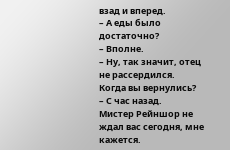взад и вперед.
– А еды было достаточно?
– Вполне.
– Ну, так значит, отец не рассердился.
Когда вы вернулись?
– С час назад.
Мистер Рейншор не ждал вас сегодня, мне кажется.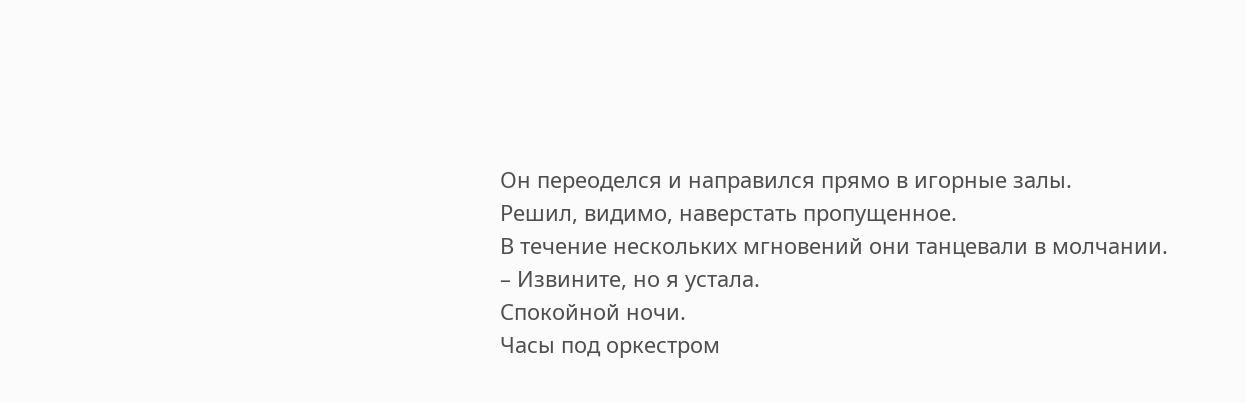Он переоделся и направился прямо в игорные залы.
Решил, видимо, наверстать пропущенное.
В течение нескольких мгновений они танцевали в молчании.
– Извините, но я устала.
Спокойной ночи.
Часы под оркестром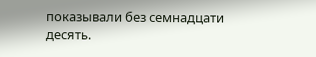показывали без семнадцати десять.